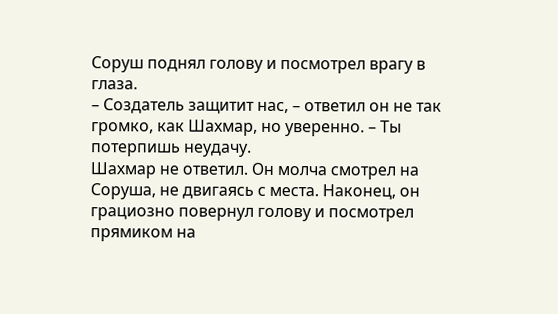Соруш поднял голову и посмотрел врагу в глаза.
– Создатель защитит нас, – ответил он не так громко, как Шахмар, но уверенно. – Ты потерпишь неудачу.
Шахмар не ответил. Он молча смотрел на Соруша, не двигаясь с места. Наконец, он грациозно повернул голову и посмотрел прямиком на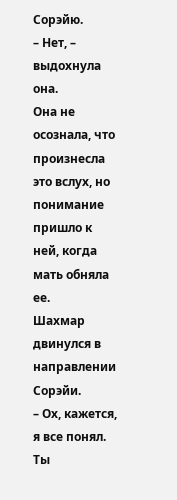Сорэйю.
– Нет, – выдохнула она.
Она не осознала, что произнесла это вслух, но понимание пришло к ней, когда мать обняла ее.
Шахмар двинулся в направлении Сорэйи.
– Ох, кажется, я все понял. Ты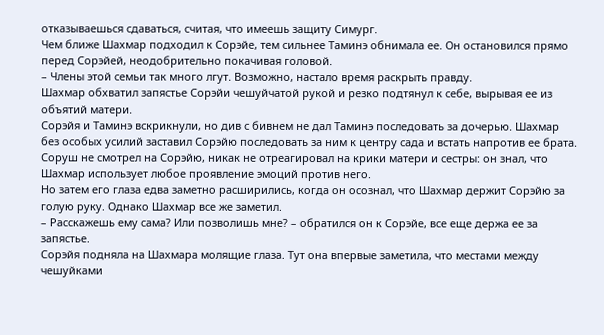отказываешься сдаваться, считая, что имеешь защиту Симург.
Чем ближе Шахмар подходил к Сорэйе, тем сильнее Таминэ обнимала ее. Он остановился прямо перед Сорэйей, неодобрительно покачивая головой.
– Члены этой семьи так много лгут. Возможно, настало время раскрыть правду.
Шахмар обхватил запястье Сорэйи чешуйчатой рукой и резко подтянул к себе, вырывая ее из объятий матери.
Сорэйя и Таминэ вскрикнули, но див с бивнем не дал Таминэ последовать за дочерью. Шахмар без особых усилий заставил Сорэйю последовать за ним к центру сада и встать напротив ее брата. Соруш не смотрел на Сорэйю, никак не отреагировал на крики матери и сестры: он знал, что Шахмар использует любое проявление эмоций против него.
Но затем его глаза едва заметно расширились, когда он осознал, что Шахмар держит Сорэйю за голую руку. Однако Шахмар все же заметил.
– Расскажешь ему сама? Или позволишь мне? – обратился он к Сорэйе, все еще держа ее за запястье.
Сорэйя подняла на Шахмара молящие глаза. Тут она впервые заметила, что местами между чешуйками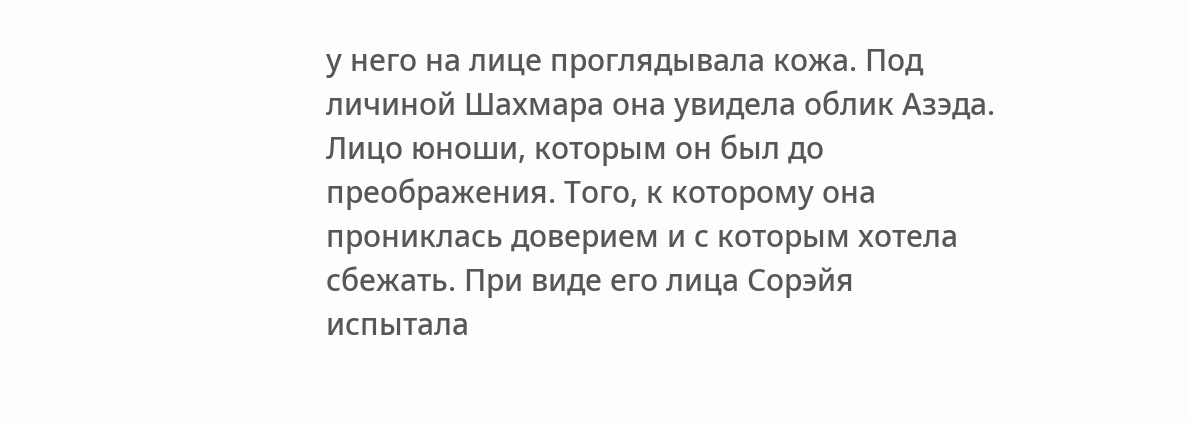у него на лице проглядывала кожа. Под личиной Шахмара она увидела облик Азэда. Лицо юноши, которым он был до преображения. Того, к которому она прониклась доверием и с которым хотела сбежать. При виде его лица Сорэйя испытала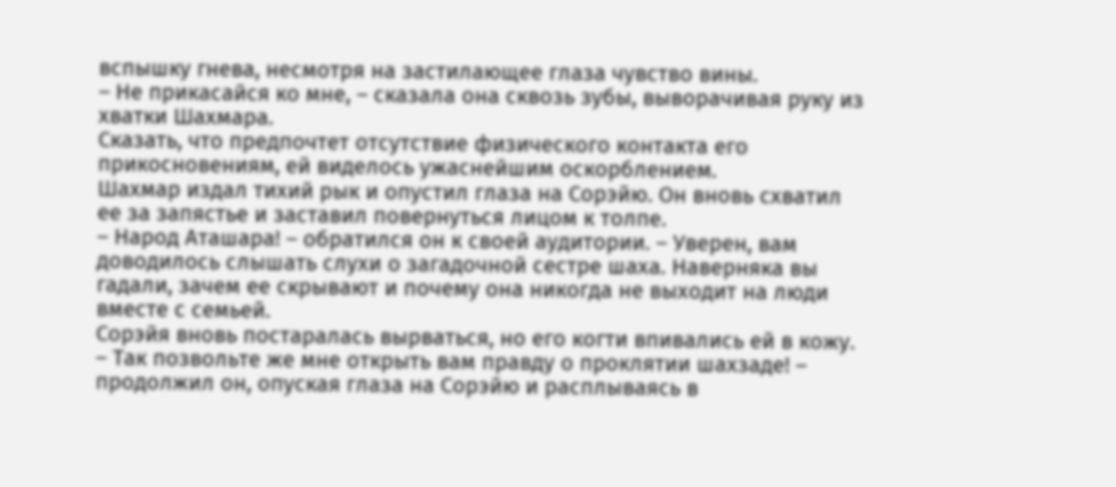вспышку гнева, несмотря на застилающее глаза чувство вины.
– Не прикасайся ко мне, – сказала она сквозь зубы, выворачивая руку из хватки Шахмара.
Сказать, что предпочтет отсутствие физического контакта его прикосновениям, ей виделось ужаснейшим оскорблением.
Шахмар издал тихий рык и опустил глаза на Сорэйю. Он вновь схватил ее за запястье и заставил повернуться лицом к толпе.
– Народ Аташара! – обратился он к своей аудитории. – Уверен, вам доводилось слышать слухи о загадочной сестре шаха. Наверняка вы гадали, зачем ее скрывают и почему она никогда не выходит на люди вместе с семьей.
Сорэйя вновь постаралась вырваться, но его когти впивались ей в кожу.
– Так позвольте же мне открыть вам правду о проклятии шахзаде! – продолжил он, опуская глаза на Сорэйю и расплываясь в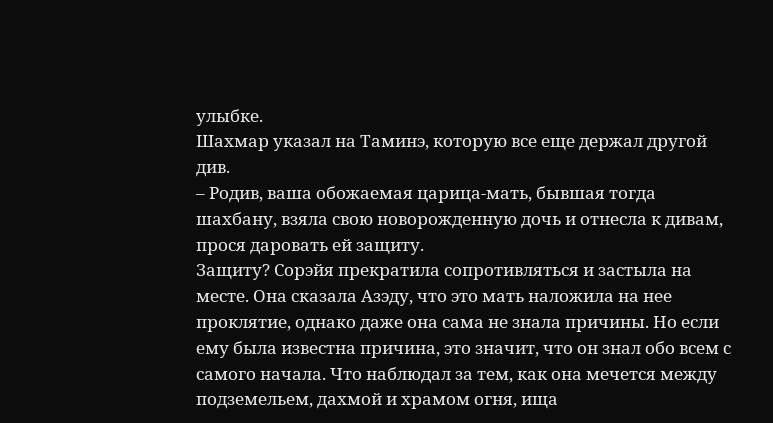улыбке.
Шахмар указал на Таминэ, которую все еще держал другой див.
– Родив, ваша обожаемая царица-мать, бывшая тогда шахбану, взяла свою новорожденную дочь и отнесла к дивам, прося даровать ей защиту.
Защиту? Сорэйя прекратила сопротивляться и застыла на месте. Она сказала Азэду, что это мать наложила на нее проклятие, однако даже она сама не знала причины. Но если ему была известна причина, это значит, что он знал обо всем с самого начала. Что наблюдал за тем, как она мечется между подземельем, дахмой и храмом огня, ища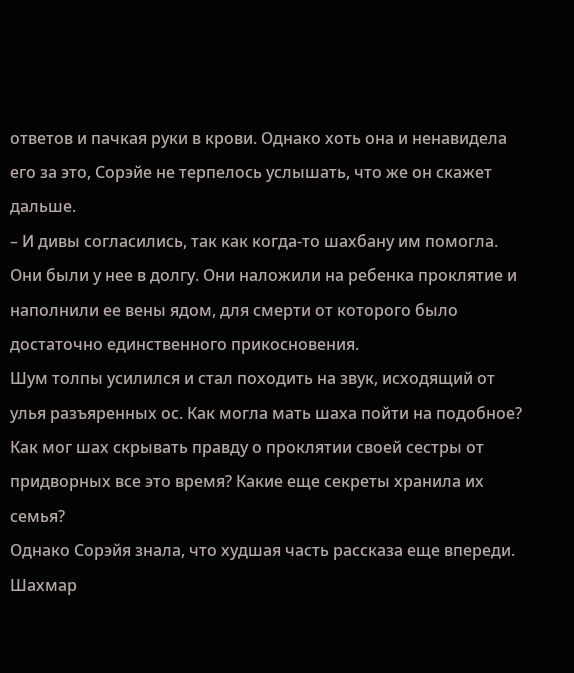ответов и пачкая руки в крови. Однако хоть она и ненавидела его за это, Сорэйе не терпелось услышать, что же он скажет дальше.
– И дивы согласились, так как когда-то шахбану им помогла. Они были у нее в долгу. Они наложили на ребенка проклятие и наполнили ее вены ядом, для смерти от которого было достаточно единственного прикосновения.
Шум толпы усилился и стал походить на звук, исходящий от улья разъяренных ос. Как могла мать шаха пойти на подобное? Как мог шах скрывать правду о проклятии своей сестры от придворных все это время? Какие еще секреты хранила их семья?
Однако Сорэйя знала, что худшая часть рассказа еще впереди.
Шахмар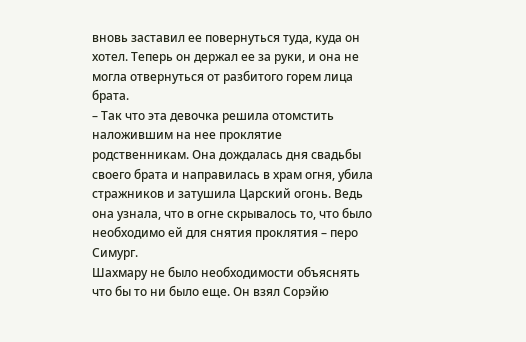вновь заставил ее повернуться туда, куда он хотел. Теперь он держал ее за руки, и она не могла отвернуться от разбитого горем лица брата.
– Так что эта девочка решила отомстить наложившим на нее проклятие родственникам. Она дождалась дня свадьбы своего брата и направилась в храм огня, убила стражников и затушила Царский огонь. Ведь она узнала, что в огне скрывалось то, что было необходимо ей для снятия проклятия – перо Симург.
Шахмару не было необходимости объяснять что бы то ни было еще. Он взял Сорэйю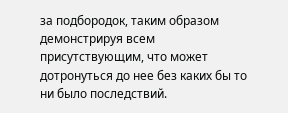за подбородок, таким образом демонстрируя всем присутствующим, что может дотронуться до нее без каких бы то ни было последствий.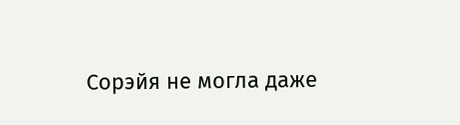Сорэйя не могла даже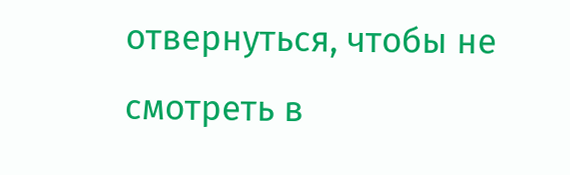отвернуться, чтобы не смотреть в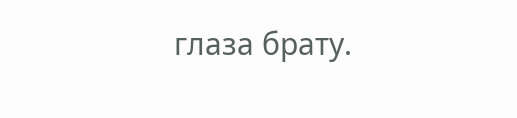глаза брату.